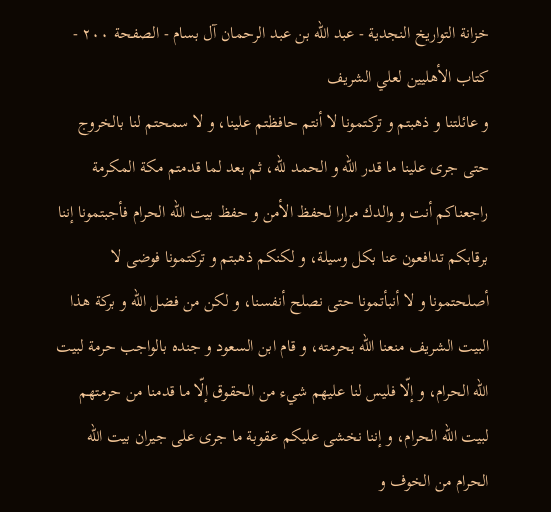خزانة التواريخ النجدية - عبد الله بن عبد الرحمان آل بسام - الصفحة ٢٠٠ - كتاب الأهليين لعلي الشريف
و عائلتنا و ذهبتم و تركتمونا لا أنتم حافظتم علينا، و لا سمحتم لنا بالخروج حتى جرى علينا ما قدر اللّه و الحمد للّه، ثم بعد لما قدمتم مكة المكرمة راجعناكم أنت و والدك مرارا لحفظ الأمن و حفظ بيت اللّه الحرام فأجبتمونا إننا برقابكم تدافعون عنا بكل وسيلة، و لكنكم ذهبتم و تركتمونا فوضى لا أصلحتمونا و لا أنبأتمونا حتى نصلح أنفسنا، و لكن من فضل اللّه و بركة هذا البيت الشريف منعنا اللّه بحرمته، و قام ابن السعود و جنده بالواجب حرمة لبيت اللّه الحرام، و إلّا فليس لنا عليهم شيء من الحقوق إلّا ما قدمنا من حرمتهم لبيت اللّه الحرام، و إننا نخشى عليكم عقوبة ما جرى على جيران بيت اللّه الحرام من الخوف و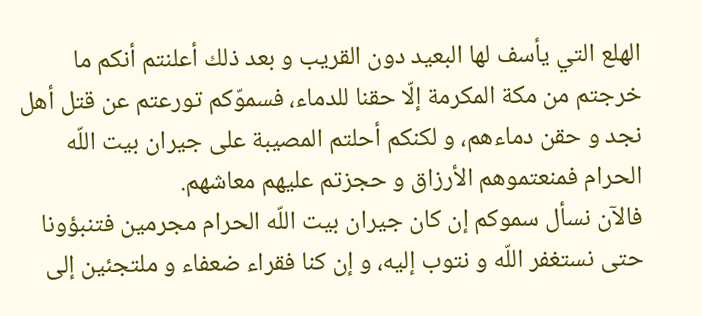الهلع التي يأسف لها البعيد دون القريب و بعد ذلك أعلنتم أنكم ما خرجتم من مكة المكرمة إلّا حقنا للدماء، فسموّكم تورعتم عن قتل أهل نجد و حقن دماءهم، و لكنكم أحلتم المصيبة على جيران بيت اللّه الحرام فمنعتموهم الأرزاق و حجزتم عليهم معاشهم.
فالآن نسأل سموكم إن كان جيران بيت اللّه الحرام مجرمين فتنبؤونا حتى نستغفر اللّه و نتوب إليه، و إن كنا فقراء ضعفاء و ملتجئين إلى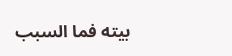بيته فما السبب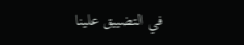في التضييق علينا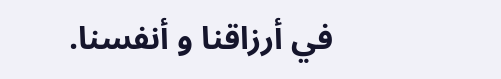في أرزاقنا و أنفسنا.